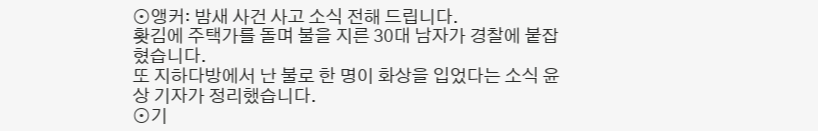⊙앵커: 밤새 사건 사고 소식 전해 드립니다.
홧김에 주택가를 돌며 불을 지른 30대 남자가 경찰에 붙잡혔습니다.
또 지하다방에서 난 불로 한 명이 화상을 입었다는 소식 윤 상 기자가 정리했습니다.
⊙기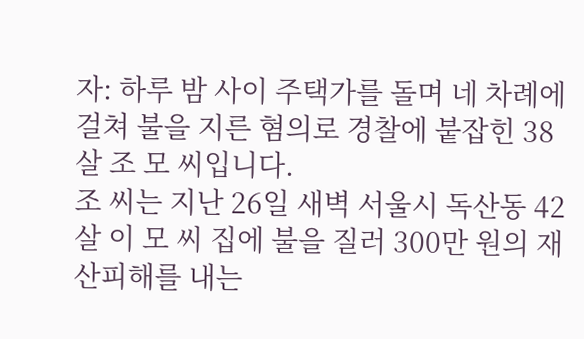자: 하루 밤 사이 주택가를 돌며 네 차례에 걸쳐 불을 지른 혐의로 경찰에 붙잡힌 38살 조 모 씨입니다.
조 씨는 지난 26일 새벽 서울시 독산동 42살 이 모 씨 집에 불을 질러 300만 원의 재산피해를 내는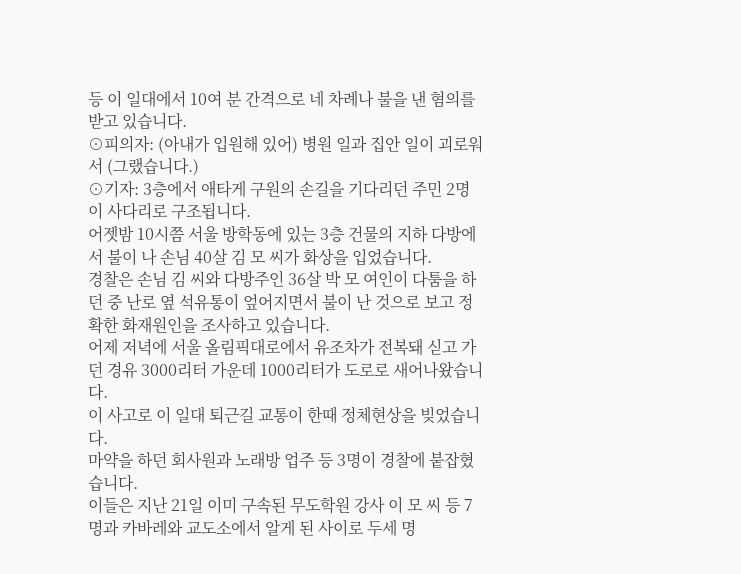등 이 일대에서 10여 분 간격으로 네 차례나 불을 낸 혐의를 받고 있습니다.
⊙피의자: (아내가 입원해 있어) 병원 일과 집안 일이 괴로워서 (그랬습니다.)
⊙기자: 3층에서 애타게 구원의 손길을 기다리던 주민 2명이 사다리로 구조됩니다.
어젯밤 10시쯤 서울 방학동에 있는 3층 건물의 지하 다방에서 불이 나 손님 40살 김 모 씨가 화상을 입었습니다.
경찰은 손님 김 씨와 다방주인 36살 박 모 여인이 다툼을 하던 중 난로 옆 석유통이 엎어지면서 불이 난 것으로 보고 정확한 화재원인을 조사하고 있습니다.
어제 저녁에 서울 올림픽대로에서 유조차가 전복돼 싣고 가던 경유 3000리터 가운데 1000리터가 도로로 새어나왔습니다.
이 사고로 이 일대 퇴근길 교통이 한때 정체현상을 빚었습니다.
마약을 하던 회사원과 노래방 업주 등 3명이 경찰에 붙잡혔습니다.
이들은 지난 21일 이미 구속된 무도학원 강사 이 모 씨 등 7명과 카바레와 교도소에서 알게 된 사이로 두세 명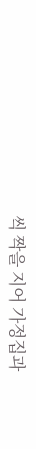씩 짝을 지어 가정집과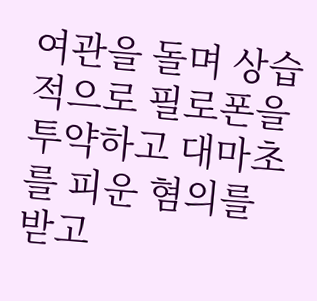여관을 돌며 상습적으로 필로폰을 투약하고 대마초를 피운 혐의를 받고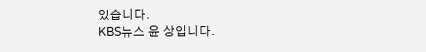있습니다.
KBS뉴스 윤 상입니다.